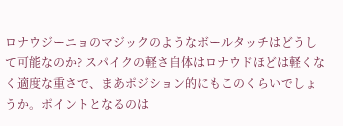ロナウジーニョのマジックのようなボールタッチはどうして可能なのか? スパイクの軽さ自体はロナウドほどは軽くなく適度な重さで、まあポジション的にもこのくらいでしょうか。ポイントとなるのは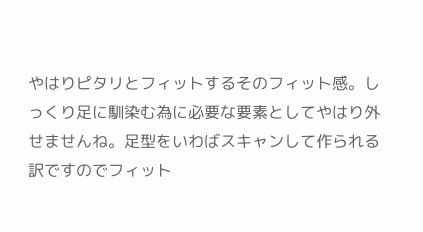やはりピタリとフィットするそのフィット感。しっくり足に馴染む為に必要な要素としてやはり外せませんね。足型をいわばスキャンして作られる訳ですのでフィット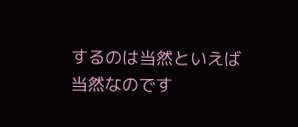するのは当然といえば当然なのです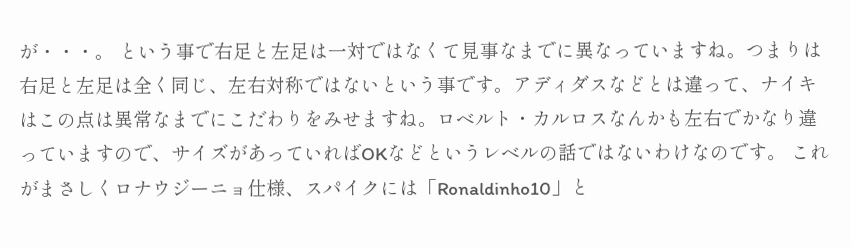が・・・。 という事で右足と左足は一対ではなくて見事なまでに異なっていますね。つまりは右足と左足は全く同じ、左右対称ではないという事です。アディダスなどとは違って、ナイキはこの点は異常なまでにこだわりをみせますね。ロベルト・カルロスなんかも左右でかなり違っていますので、サイズがあっていればOKなどというレベルの話ではないわけなのです。 これがまさしくロナウジーニョ仕様、スパイクには「Ronaldinho10」と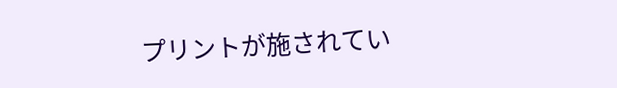プリントが施されてい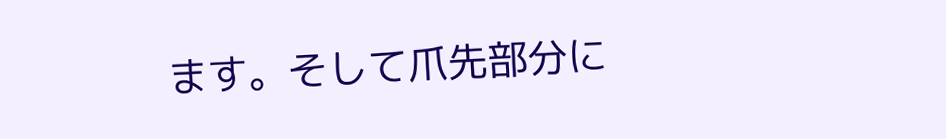ます。そして爪先部分に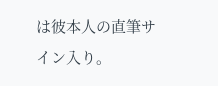は彼本人の直筆サイン入り。